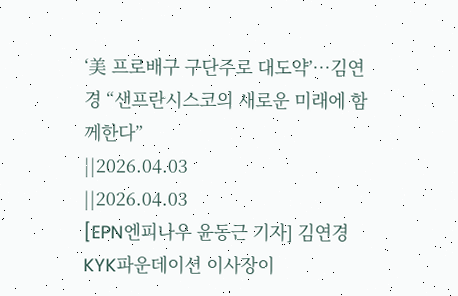‘美 프로배구 구단주로 대도약’…김연경 “샌프란시스코의 새로운 미래에 함께한다”
||2026.04.03
||2026.04.03
[EPN엔피나우 윤동근 기자] 김연경 KYK파운데이션 이사장이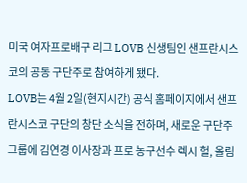미국 여자프로배구 리그 LOVB 신생팀인 샌프란시스코의 공동 구단주로 참여하게 됐다.
LOVB는 4월 2일(현지시간) 공식 홈페이지에서 샌프란시스코 구단의 창단 소식을 전하며, 새로운 구단주 그룹에 김연경 이사장과 프로 농구선수 렉시 헐, 올림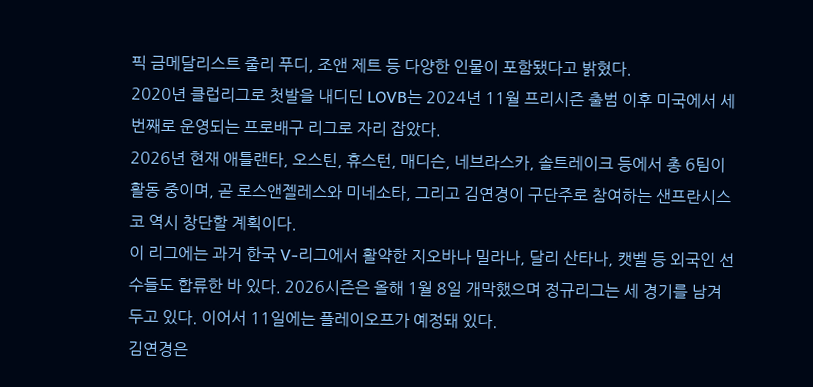픽 금메달리스트 줄리 푸디, 조앤 제트 등 다양한 인물이 포함됐다고 밝혔다.
2020년 클럽리그로 첫발을 내디딘 LOVB는 2024년 11월 프리시즌 출범 이후 미국에서 세 번째로 운영되는 프로배구 리그로 자리 잡았다.
2026년 현재 애틀랜타, 오스틴, 휴스턴, 매디슨, 네브라스카, 솔트레이크 등에서 총 6팀이 활동 중이며, 곧 로스앤젤레스와 미네소타, 그리고 김연경이 구단주로 참여하는 샌프란시스코 역시 창단할 계획이다.
이 리그에는 과거 한국 V-리그에서 활약한 지오바나 밀라나, 달리 산타나, 캣벨 등 외국인 선수들도 합류한 바 있다. 2026시즌은 올해 1월 8일 개막했으며 정규리그는 세 경기를 남겨두고 있다. 이어서 11일에는 플레이오프가 예정돼 있다.
김연경은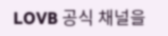LOVB 공식 채널을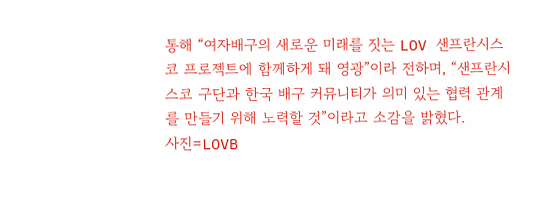통해 “여자배구의 새로운 미래를 짓는 LOV 샌프란시스코 프로젝트에 함께하게 돼 영광”이라 전하며, “샌프란시스코 구단과 한국 배구 커뮤니티가 의미 있는 협력 관계를 만들기 위해 노력할 것”이라고 소감을 밝혔다.
사진=LOVB